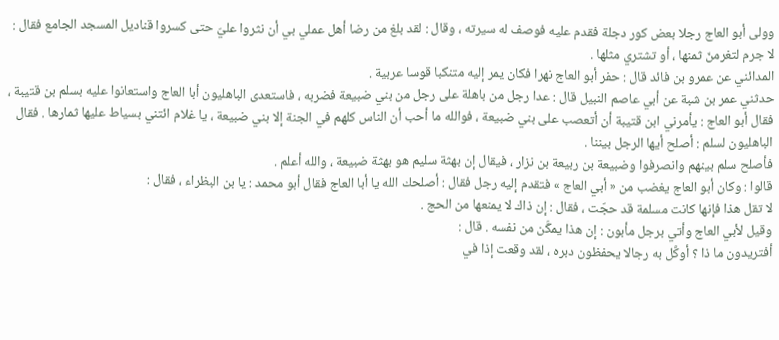وولى أبو العاج رجلا بعض كور دجلة فقدم عليه فوصف له سيرته ، وقال : لقد بلغ من رضا أهل عملي بي أن نثروا عليّ حتى كسروا قناديل المسجد الجامع فقال : لا جرم لتغرمنّ ثمنها ، أو تشتري مثلها .
المدائني عن عمرو بن فائد قال : حفر أبو العاج نهرا فكان يمر إليه متنكبا قوسا عربية .
حدثني عمر بن شبة عن أبي عاصم النبيل قال : عدا رجل من باهلة على رجل من بني ضبيعة فضربه ، فاستعدى الباهليون أبا العاج واستعانوا عليه بسلم بن قتيبة ، فقال أبو العاج : يأمرني ابن قتيبة أن أتعصب على بني ضبيعة ، فوالله ما أحب أن الناس كلهم في الجنة إلا بني ضبيعة ، يا غلام ائتني بسياط عليها ثمارها . فقال الباهليون لسلم : أصلح أيها الرجل بيننا .
فأصلح سلم بينهم وانصرفوا وضبيعة بن ربيعة بن نزار ، فيقال إن بهثة سليم هو بهثة ضبيعة ، والله أعلم .
قالوا : وكان أبو العاج يغضب من « أبي العاج » فتقدم إليه رجل فقال : أصلحك الله يا أبا العاج فقال أبو محمد : يا بن البظراء ، فقال :
لا تقل هذا فإنها كانت مسلمة قد حجّت ، فقال : إن ذاك لا يمنعها من الحج .
وقيل لأبي العاج وأتي برجل مأبون : إن هذا يمكَّن من نفسه . قال :
أفتريدون ما ذا ؟ أوكَّل به رجالا يحفظون دبره ، لقد وقعت إذا في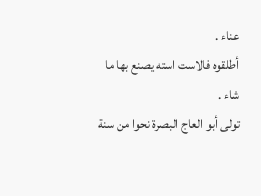عناء .
أطلقوه فالاست استه يصنع بها ما شاء .
تولى أبو العاج البصرة نحوا من سنة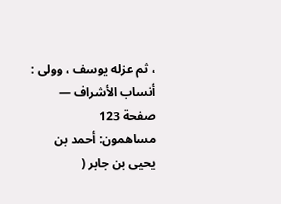، ثم عزله يوسف ، وولى :
أنساب الأشراف — صفحة 123
مساهمون: أحمد بن يحيى بن جابر (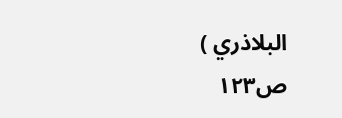البلاذري )
ص١٢٣